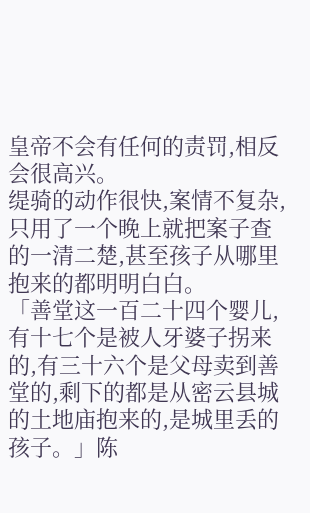皇帝不会有任何的责罚,相反会很高兴。
缇骑的动作很快,案情不复杂,只用了一个晚上就把案子查的一清二楚,甚至孩子从哪里抱来的都明明白白。
「善堂这一百二十四个婴儿,有十七个是被人牙婆子拐来的,有三十六个是父母卖到善堂的,剩下的都是从密云县城的土地庙抱来的,是城里丢的孩子。」陈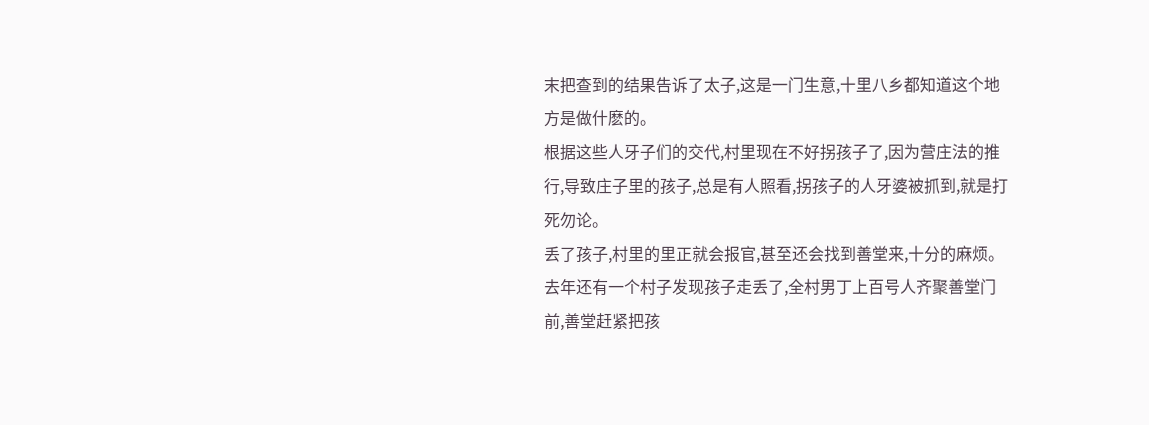末把查到的结果告诉了太子,这是一门生意,十里八乡都知道这个地方是做什麽的。
根据这些人牙子们的交代,村里现在不好拐孩子了,因为营庄法的推行,导致庄子里的孩子,总是有人照看,拐孩子的人牙婆被抓到,就是打死勿论。
丢了孩子,村里的里正就会报官,甚至还会找到善堂来,十分的麻烦。
去年还有一个村子发现孩子走丢了,全村男丁上百号人齐聚善堂门前,善堂赶紧把孩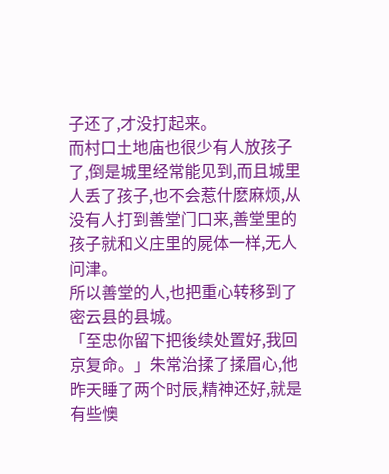子还了,才没打起来。
而村口土地庙也很少有人放孩子了,倒是城里经常能见到,而且城里人丢了孩子,也不会惹什麽麻烦,从没有人打到善堂门口来,善堂里的孩子就和义庄里的屍体一样,无人问津。
所以善堂的人,也把重心转移到了密云县的县城。
「至忠你留下把後续处置好,我回京复命。」朱常治揉了揉眉心,他昨天睡了两个时辰,精神还好,就是有些懊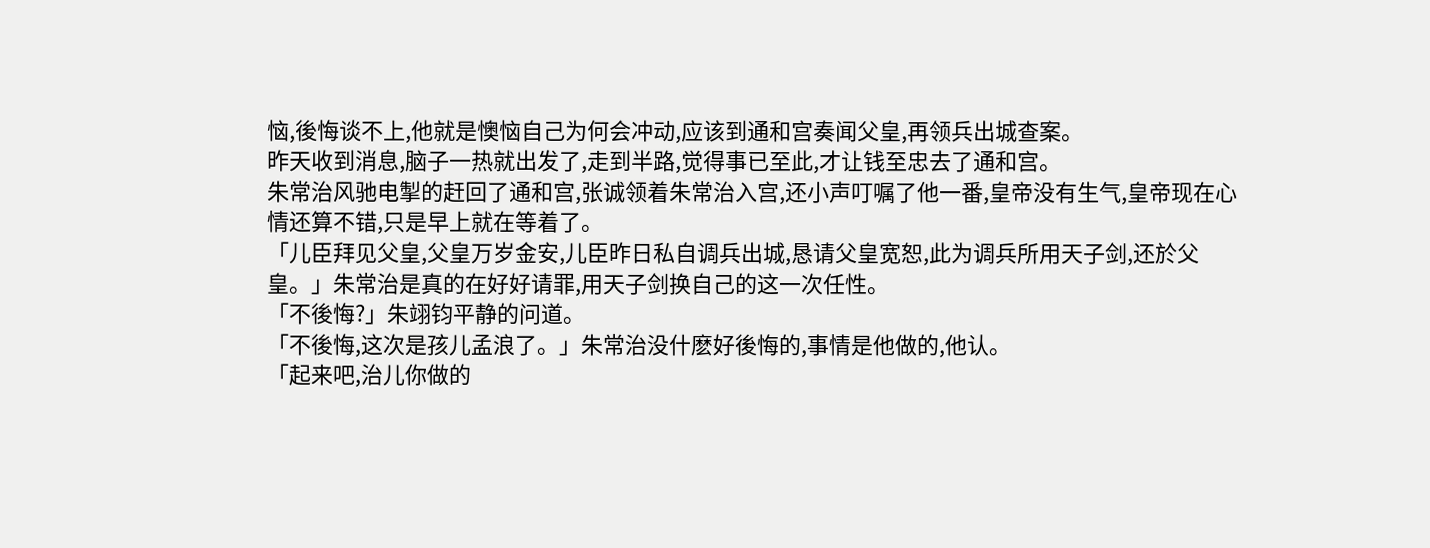恼,後悔谈不上,他就是懊恼自己为何会冲动,应该到通和宫奏闻父皇,再领兵出城查案。
昨天收到消息,脑子一热就出发了,走到半路,觉得事已至此,才让钱至忠去了通和宫。
朱常治风驰电掣的赶回了通和宫,张诚领着朱常治入宫,还小声叮嘱了他一番,皇帝没有生气,皇帝现在心情还算不错,只是早上就在等着了。
「儿臣拜见父皇,父皇万岁金安,儿臣昨日私自调兵出城,恳请父皇宽恕,此为调兵所用天子剑,还於父皇。」朱常治是真的在好好请罪,用天子剑换自己的这一次任性。
「不後悔?」朱翊钧平静的问道。
「不後悔,这次是孩儿孟浪了。」朱常治没什麽好後悔的,事情是他做的,他认。
「起来吧,治儿你做的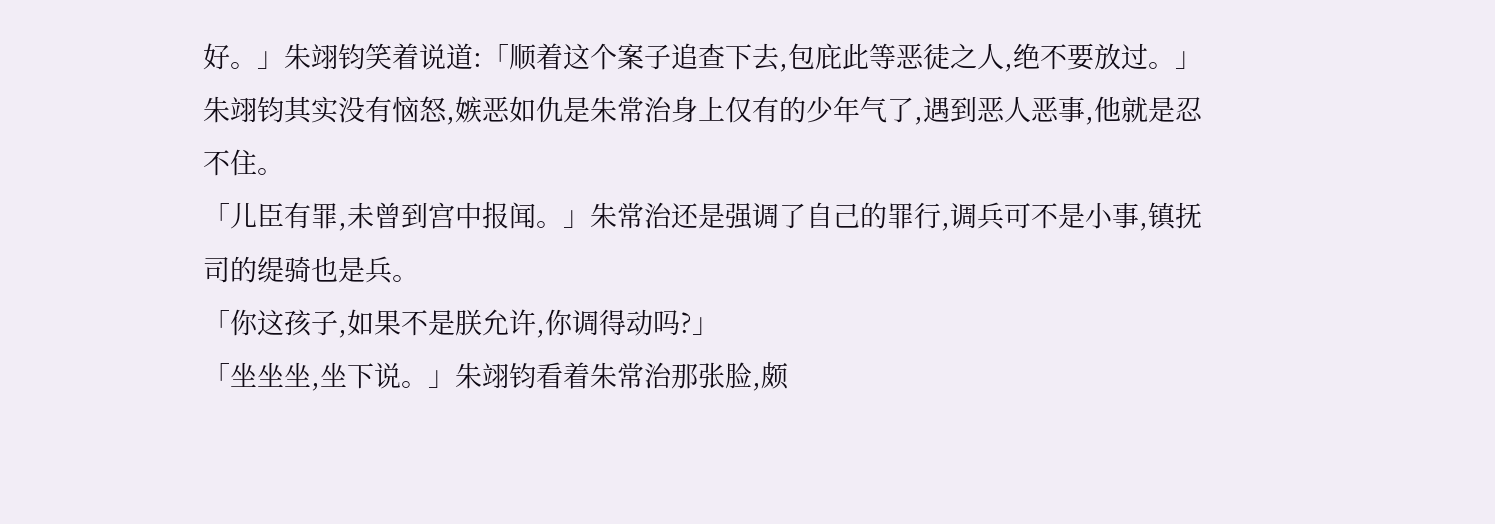好。」朱翊钧笑着说道:「顺着这个案子追查下去,包庇此等恶徒之人,绝不要放过。」
朱翊钧其实没有恼怒,嫉恶如仇是朱常治身上仅有的少年气了,遇到恶人恶事,他就是忍不住。
「儿臣有罪,未曾到宫中报闻。」朱常治还是强调了自己的罪行,调兵可不是小事,镇抚司的缇骑也是兵。
「你这孩子,如果不是朕允许,你调得动吗?」
「坐坐坐,坐下说。」朱翊钧看着朱常治那张脸,颇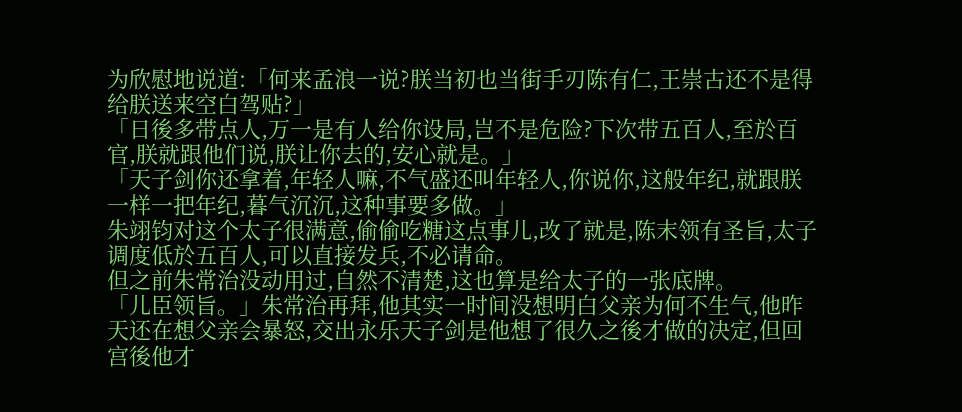为欣慰地说道:「何来孟浪一说?朕当初也当街手刃陈有仁,王崇古还不是得给朕送来空白驾贴?」
「日後多带点人,万一是有人给你设局,岂不是危险?下次带五百人,至於百官,朕就跟他们说,朕让你去的,安心就是。」
「天子剑你还拿着,年轻人嘛,不气盛还叫年轻人,你说你,这般年纪,就跟朕一样一把年纪,暮气沉沉,这种事要多做。」
朱翊钧对这个太子很满意,偷偷吃糖这点事儿,改了就是,陈末领有圣旨,太子调度低於五百人,可以直接发兵,不必请命。
但之前朱常治没动用过,自然不清楚,这也算是给太子的一张底牌。
「儿臣领旨。」朱常治再拜,他其实一时间没想明白父亲为何不生气,他昨天还在想父亲会暴怒,交出永乐天子剑是他想了很久之後才做的决定,但回宫後他才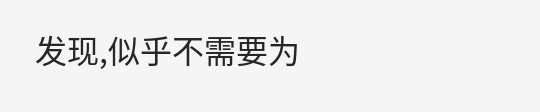发现,似乎不需要为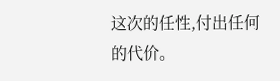这次的任性,付出任何的代价。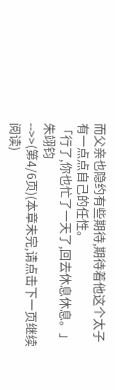而父亲也隐约有些期待,期待着他这个太子有一点点自己的任性。
「行了,你也忙了一天了,回去休息休息。」朱翊钧
-->>(第4/6页)(本章未完,请点击下一页继续阅读)